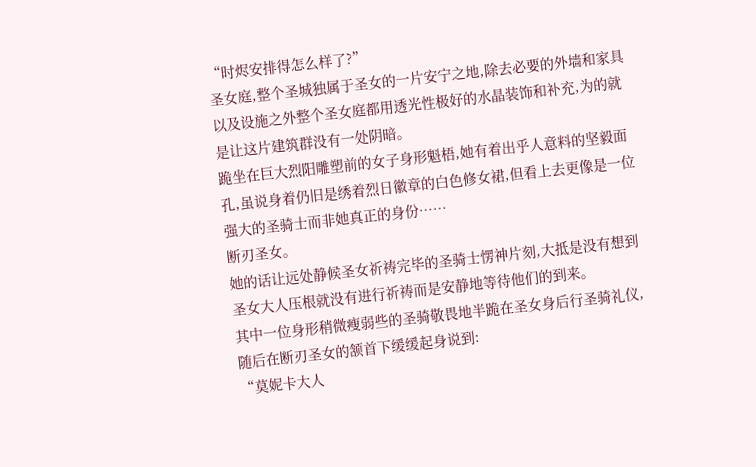“时烬安排得怎么样了?”
圣女庭,整个圣城独属于圣女的一片安宁之地,除去必要的外墙和家具以及设施之外整个圣女庭都用透光性极好的水晶装饰和补充,为的就是让这片建筑群没有一处阴暗。
跪坐在巨大烈阳雕塑前的女子身形魁梧,她有着出乎人意料的坚毅面孔,虽说身着仍旧是绣着烈日徽章的白色修女裙,但看上去更像是一位强大的圣骑士而非她真正的身份……
断刃圣女。
她的话让远处静候圣女祈祷完毕的圣骑士愣神片刻,大抵是没有想到圣女大人压根就没有进行祈祷而是安静地等待他们的到来。
其中一位身形稍微瘦弱些的圣骑敬畏地半跪在圣女身后行圣骑礼仪,随后在断刃圣女的颔首下缓缓起身说到:
“莫妮卡大人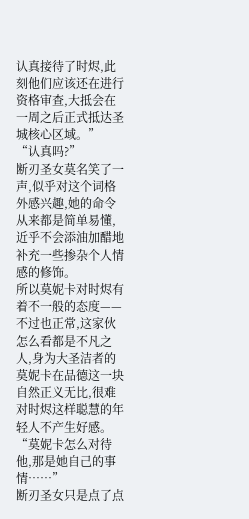认真接待了时烬,此刻他们应该还在进行资格审查,大抵会在一周之后正式抵达圣城核心区域。”
“认真吗?”
断刃圣女莫名笑了一声,似乎对这个词格外感兴趣,她的命令从来都是简单易懂,近乎不会添油加醋地补充一些掺杂个人情感的修饰。
所以莫妮卡对时烬有着不一般的态度——不过也正常,这家伙怎么看都是不凡之人,身为大圣洁者的莫妮卡在品德这一块自然正义无比,很难对时烬这样聪慧的年轻人不产生好感。
“莫妮卡怎么对待他,那是她自己的事情……”
断刃圣女只是点了点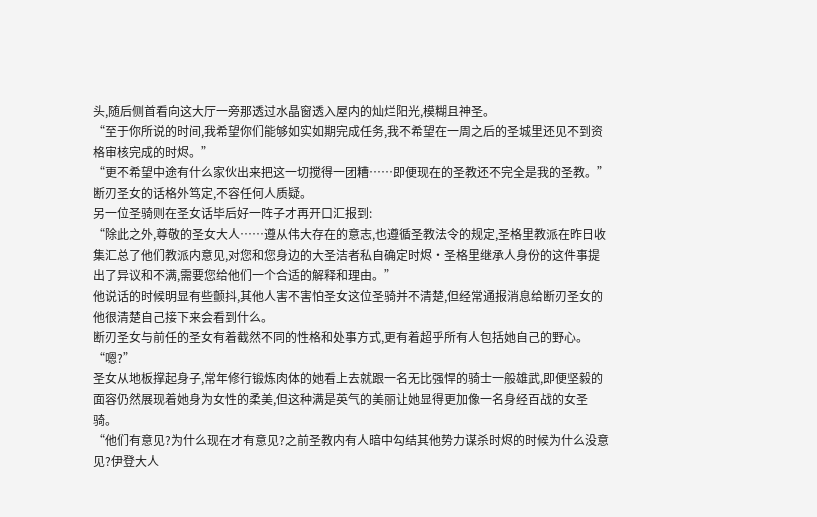头,随后侧首看向这大厅一旁那透过水晶窗透入屋内的灿烂阳光,模糊且神圣。
“至于你所说的时间,我希望你们能够如实如期完成任务,我不希望在一周之后的圣城里还见不到资格审核完成的时烬。”
“更不希望中途有什么家伙出来把这一切搅得一团糟……即便现在的圣教还不完全是我的圣教。”
断刃圣女的话格外笃定,不容任何人质疑。
另一位圣骑则在圣女话毕后好一阵子才再开口汇报到:
“除此之外,尊敬的圣女大人……遵从伟大存在的意志,也遵循圣教法令的规定,圣格里教派在昨日收集汇总了他们教派内意见,对您和您身边的大圣洁者私自确定时烬·圣格里继承人身份的这件事提出了异议和不满,需要您给他们一个合适的解释和理由。”
他说话的时候明显有些颤抖,其他人害不害怕圣女这位圣骑并不清楚,但经常通报消息给断刃圣女的他很清楚自己接下来会看到什么。
断刃圣女与前任的圣女有着截然不同的性格和处事方式,更有着超乎所有人包括她自己的野心。
“嗯?”
圣女从地板撑起身子,常年修行锻炼肉体的她看上去就跟一名无比强悍的骑士一般雄武,即便坚毅的面容仍然展现着她身为女性的柔美,但这种满是英气的美丽让她显得更加像一名身经百战的女圣骑。
“他们有意见?为什么现在才有意见?之前圣教内有人暗中勾结其他势力谋杀时烬的时候为什么没意见?伊登大人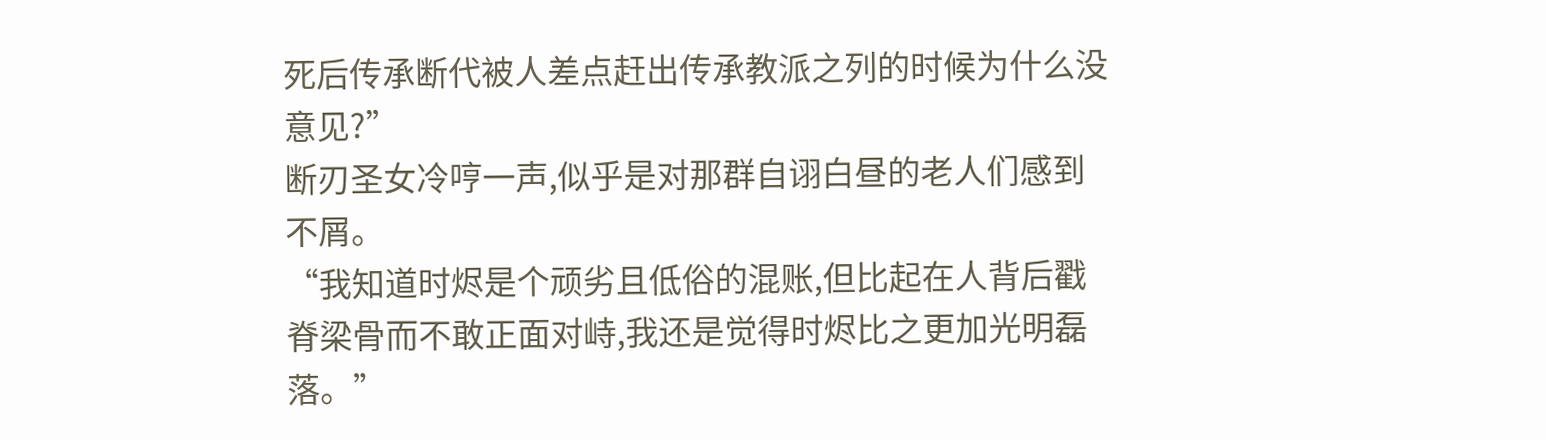死后传承断代被人差点赶出传承教派之列的时候为什么没意见?”
断刃圣女冷哼一声,似乎是对那群自诩白昼的老人们感到不屑。
“我知道时烬是个顽劣且低俗的混账,但比起在人背后戳脊梁骨而不敢正面对峙,我还是觉得时烬比之更加光明磊落。”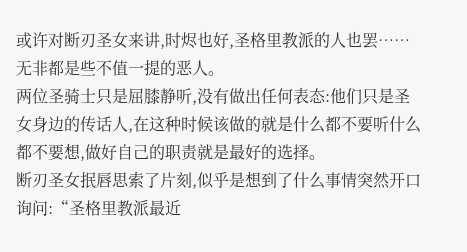或许对断刃圣女来讲,时烬也好,圣格里教派的人也罢……无非都是些不值一提的恶人。
两位圣骑士只是屈膝静听,没有做出任何表态:他们只是圣女身边的传话人,在这种时候该做的就是什么都不要听什么都不要想,做好自己的职责就是最好的选择。
断刃圣女抿唇思索了片刻,似乎是想到了什么事情突然开口询问:“圣格里教派最近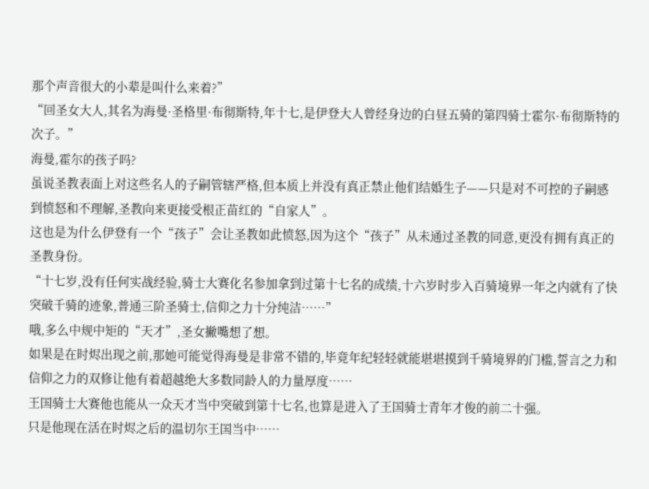那个声音很大的小辈是叫什么来着?”
“回圣女大人,其名为海曼·圣格里·布彻斯特,年十七,是伊登大人曾经身边的白昼五骑的第四骑士霍尔·布彻斯特的次子。”
海曼,霍尔的孩子吗?
虽说圣教表面上对这些名人的子嗣管辖严格,但本质上并没有真正禁止他们结婚生子——只是对不可控的子嗣感到愤怒和不理解,圣教向来更接受根正苗红的“自家人”。
这也是为什么伊登有一个“孩子”会让圣教如此愤怒,因为这个“孩子”从未通过圣教的同意,更没有拥有真正的圣教身份。
“十七岁,没有任何实战经验,骑士大赛化名参加拿到过第十七名的成绩,十六岁时步入百骑境界一年之内就有了快突破千骑的迹象,普通三阶圣骑士,信仰之力十分纯洁……”
哦,多么中规中矩的“天才”,圣女撇嘴想了想。
如果是在时烬出现之前,那她可能觉得海曼是非常不错的,毕竟年纪轻轻就能堪堪摸到千骑境界的门槛,誓言之力和信仰之力的双修让他有着超越绝大多数同龄人的力量厚度……
王国骑士大赛他也能从一众天才当中突破到第十七名,也算是进入了王国骑士青年才俊的前二十强。
只是他现在活在时烬之后的温切尔王国当中……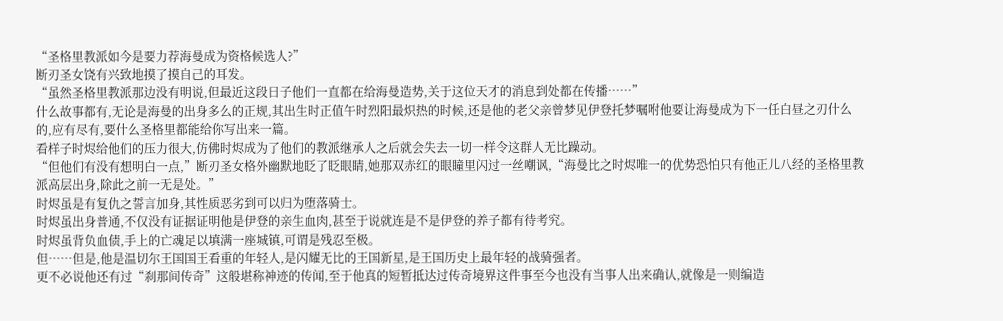“圣格里教派如今是要力荐海曼成为资格候选人?”
断刃圣女饶有兴致地摸了摸自己的耳发。
“虽然圣格里教派那边没有明说,但最近这段日子他们一直都在给海曼造势,关于这位天才的消息到处都在传播……”
什么故事都有,无论是海曼的出身多么的正规,其出生时正值午时烈阳最炽热的时候,还是他的老父亲曾梦见伊登托梦嘱咐他要让海曼成为下一任白昼之刃什么的,应有尽有,要什么圣格里都能给你写出来一篇。
看样子时烬给他们的压力很大,仿佛时烬成为了他们的教派继承人之后就会失去一切一样令这群人无比躁动。
“但他们有没有想明白一点,”断刃圣女格外幽默地眨了眨眼睛,她那双赤红的眼瞳里闪过一丝嘲讽,“海曼比之时烬唯一的优势恐怕只有他正儿八经的圣格里教派高层出身,除此之前一无是处。”
时烬虽是有复仇之誓言加身,其性质恶劣到可以归为堕落骑士。
时烬虽出身普通,不仅没有证据证明他是伊登的亲生血肉,甚至于说就连是不是伊登的养子都有待考究。
时烬虽背负血债,手上的亡魂足以填满一座城镇,可谓是残忍至极。
但……但是,他是温切尔王国国王看重的年轻人,是闪耀无比的王国新星,是王国历史上最年轻的战骑强者。
更不必说他还有过“刹那间传奇”这般堪称神迹的传闻,至于他真的短暂抵达过传奇境界这件事至今也没有当事人出来确认,就像是一则编造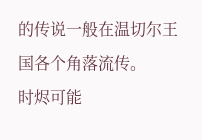的传说一般在温切尔王国各个角落流传。
时烬可能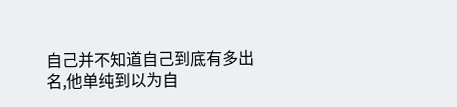自己并不知道自己到底有多出名,他单纯到以为自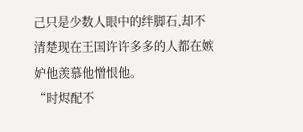己只是少数人眼中的绊脚石,却不清楚现在王国许许多多的人都在嫉妒他羡慕他憎恨他。
“时烬配不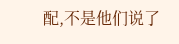配,不是他们说了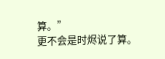算。”
更不会是时烬说了算。